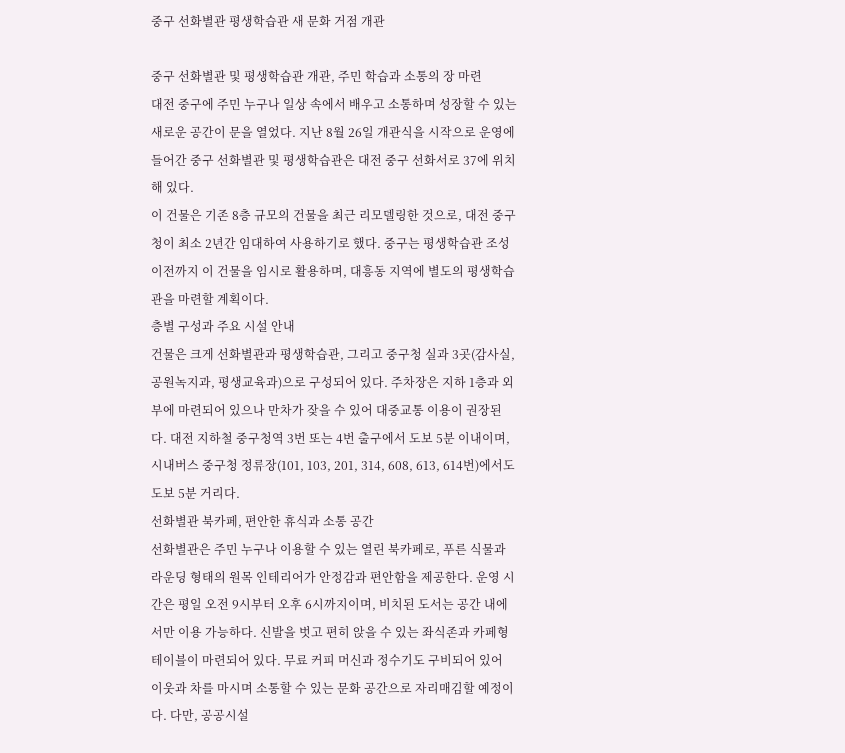중구 선화별관 평생학습관 새 문화 거점 개관

중구 선화별관 및 평생학습관 개관, 주민 학습과 소통의 장 마련
대전 중구에 주민 누구나 일상 속에서 배우고 소통하며 성장할 수 있는 새로운 공간이 문을 열었다. 지난 8월 26일 개관식을 시작으로 운영에 들어간 중구 선화별관 및 평생학습관은 대전 중구 선화서로 37에 위치해 있다.
이 건물은 기존 8층 규모의 건물을 최근 리모델링한 것으로, 대전 중구청이 최소 2년간 임대하여 사용하기로 했다. 중구는 평생학습관 조성 이전까지 이 건물을 임시로 활용하며, 대흥동 지역에 별도의 평생학습관을 마련할 계획이다.
층별 구성과 주요 시설 안내
건물은 크게 선화별관과 평생학습관, 그리고 중구청 실과 3곳(감사실, 공원녹지과, 평생교육과)으로 구성되어 있다. 주차장은 지하 1층과 외부에 마련되어 있으나 만차가 잦을 수 있어 대중교통 이용이 권장된다. 대전 지하철 중구청역 3번 또는 4번 출구에서 도보 5분 이내이며, 시내버스 중구청 정류장(101, 103, 201, 314, 608, 613, 614번)에서도 도보 5분 거리다.
선화별관 북카페, 편안한 휴식과 소통 공간
선화별관은 주민 누구나 이용할 수 있는 열린 북카페로, 푸른 식물과 라운딩 형태의 원목 인테리어가 안정감과 편안함을 제공한다. 운영 시간은 평일 오전 9시부터 오후 6시까지이며, 비치된 도서는 공간 내에서만 이용 가능하다. 신발을 벗고 편히 앉을 수 있는 좌식존과 카페형 테이블이 마련되어 있다. 무료 커피 머신과 정수기도 구비되어 있어 이웃과 차를 마시며 소통할 수 있는 문화 공간으로 자리매김할 예정이다. 다만, 공공시설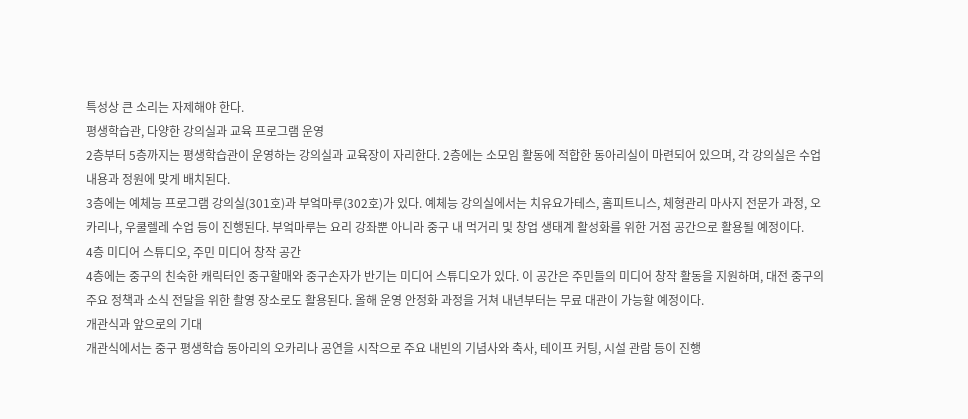특성상 큰 소리는 자제해야 한다.
평생학습관, 다양한 강의실과 교육 프로그램 운영
2층부터 5층까지는 평생학습관이 운영하는 강의실과 교육장이 자리한다. 2층에는 소모임 활동에 적합한 동아리실이 마련되어 있으며, 각 강의실은 수업 내용과 정원에 맞게 배치된다.
3층에는 예체능 프로그램 강의실(301호)과 부엌마루(302호)가 있다. 예체능 강의실에서는 치유요가테스, 홈피트니스, 체형관리 마사지 전문가 과정, 오카리나, 우쿨렐레 수업 등이 진행된다. 부엌마루는 요리 강좌뿐 아니라 중구 내 먹거리 및 창업 생태계 활성화를 위한 거점 공간으로 활용될 예정이다.
4층 미디어 스튜디오, 주민 미디어 창작 공간
4층에는 중구의 친숙한 캐릭터인 중구할매와 중구손자가 반기는 미디어 스튜디오가 있다. 이 공간은 주민들의 미디어 창작 활동을 지원하며, 대전 중구의 주요 정책과 소식 전달을 위한 촬영 장소로도 활용된다. 올해 운영 안정화 과정을 거쳐 내년부터는 무료 대관이 가능할 예정이다.
개관식과 앞으로의 기대
개관식에서는 중구 평생학습 동아리의 오카리나 공연을 시작으로 주요 내빈의 기념사와 축사, 테이프 커팅, 시설 관람 등이 진행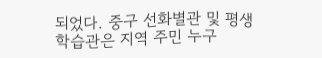되었다. 중구 선화별관 및 평생학습관은 지역 주민 누구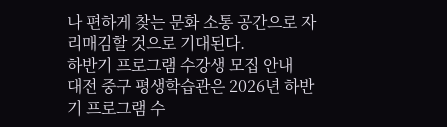나 편하게 찾는 문화 소통 공간으로 자리매김할 것으로 기대된다.
하반기 프로그램 수강생 모집 안내
대전 중구 평생학습관은 2026년 하반기 프로그램 수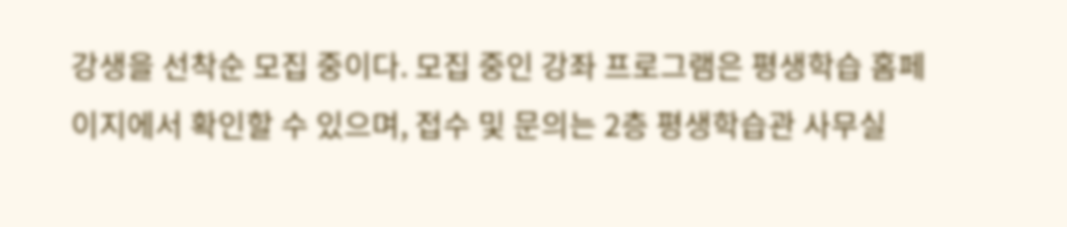강생을 선착순 모집 중이다. 모집 중인 강좌 프로그램은 평생학습 홈페이지에서 확인할 수 있으며, 접수 및 문의는 2층 평생학습관 사무실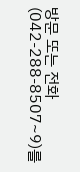방문 또는 전화(042-288-8507~9)를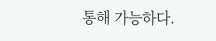통해 가능하다.